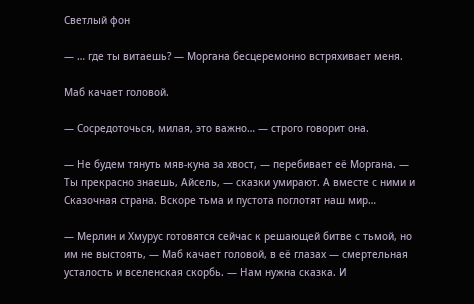Светлый фон

— … где ты витаешь? — Моргана бесцеремонно встряхивает меня.

Маб качает головой.

— Сосредоточься, милая, это важно… — строго говорит она.

— Не будем тянуть мяв-куна за хвост, — перебивает её Моргана. — Ты прекрасно знаешь, Айсель, — сказки умирают. А вместе с ними и Сказочная страна. Вскоре тьма и пустота поглотят наш мир…

— Мерлин и Хмурус готовятся сейчас к решающей битве с тьмой, но им не выстоять, — Маб качает головой, в её глазах — смертельная усталость и вселенская скорбь. — Нам нужна сказка. И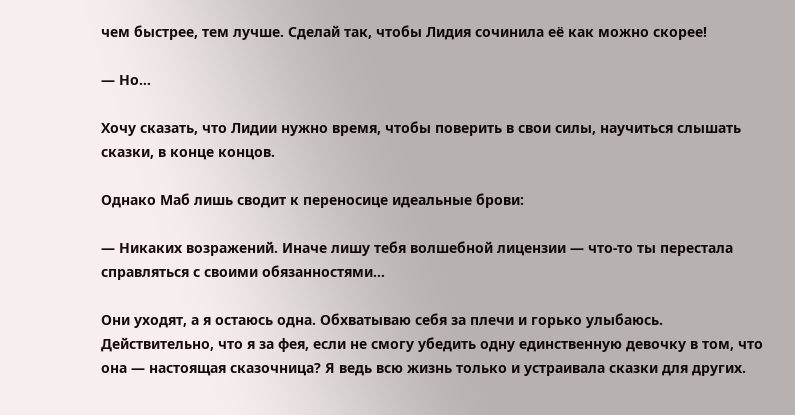чем быстрее, тем лучше. Сделай так, чтобы Лидия сочинила её как можно скорее!

— Но…

Хочу сказать, что Лидии нужно время, чтобы поверить в свои силы, научиться слышать сказки, в конце концов.

Однако Маб лишь сводит к переносице идеальные брови:

— Никаких возражений. Иначе лишу тебя волшебной лицензии — что-то ты перестала справляться с своими обязанностями…

Они уходят, а я остаюсь одна. Обхватываю себя за плечи и горько улыбаюсь. Действительно, что я за фея, если не смогу убедить одну единственную девочку в том, что она — настоящая сказочница? Я ведь всю жизнь только и устраивала сказки для других.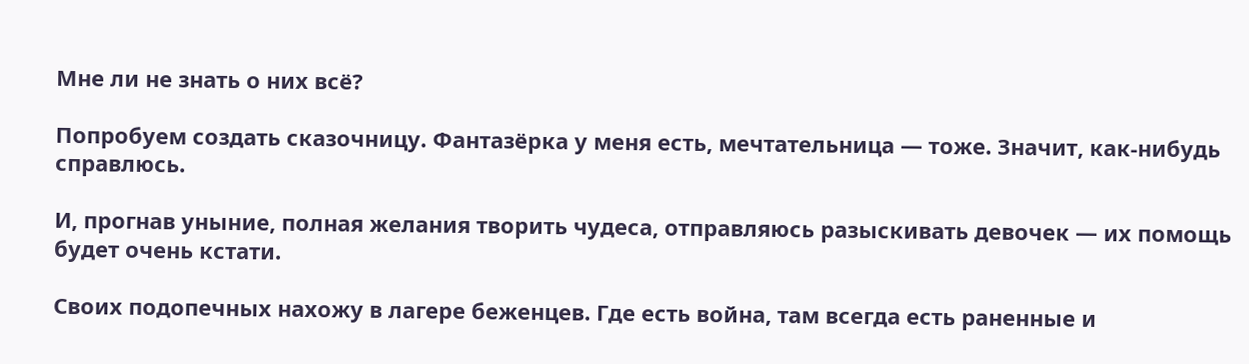Мне ли не знать о них всё?

Попробуем создать сказочницу. Фантазёрка у меня есть, мечтательница — тоже. Значит, как-нибудь справлюсь.

И, прогнав уныние, полная желания творить чудеса, отправляюсь разыскивать девочек — их помощь будет очень кстати.

Своих подопечных нахожу в лагере беженцев. Где есть война, там всегда есть раненные и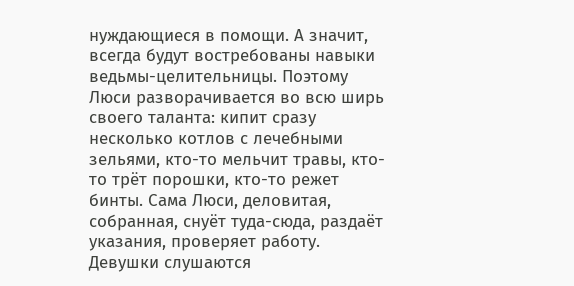нуждающиеся в помощи. А значит, всегда будут востребованы навыки ведьмы-целительницы. Поэтому Люси разворачивается во всю ширь своего таланта: кипит сразу несколько котлов с лечебными зельями, кто-то мельчит травы, кто-то трёт порошки, кто-то режет бинты. Сама Люси, деловитая, собранная, снуёт туда-сюда, раздаёт указания, проверяет работу. Девушки слушаются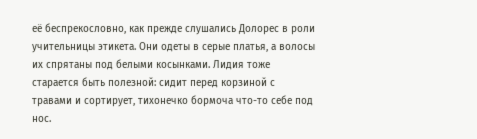её беспрекословно, как прежде слушались Долорес в роли учительницы этикета. Они одеты в серые платья, а волосы их спрятаны под белыми косынками. Лидия тоже старается быть полезной: сидит перед корзиной с травами и сортирует, тихонечко бормоча что-то себе под нос.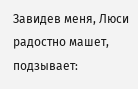Завидев меня, Люси радостно машет, подзывает: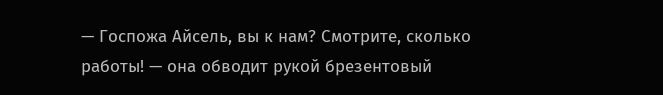— Госпожа Айсель, вы к нам? Смотрите, сколько работы! — она обводит рукой брезентовый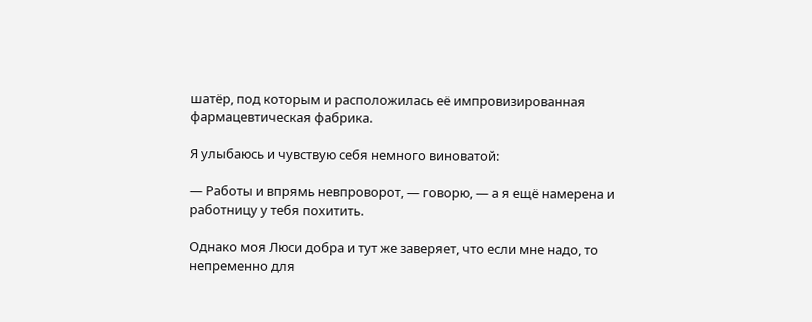шатёр, под которым и расположилась её импровизированная фармацевтическая фабрика.

Я улыбаюсь и чувствую себя немного виноватой:

— Работы и впрямь невпроворот, — говорю, — а я ещё намерена и работницу у тебя похитить.

Однако моя Люси добра и тут же заверяет, что если мне надо, то непременно для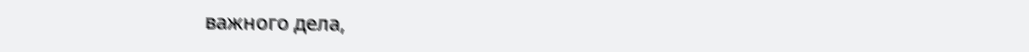важного дела,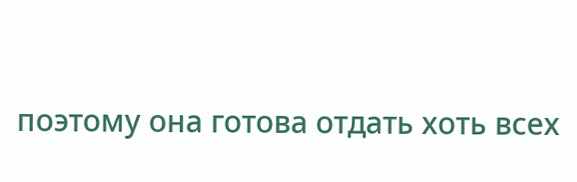поэтому она готова отдать хоть всех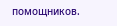помощников.